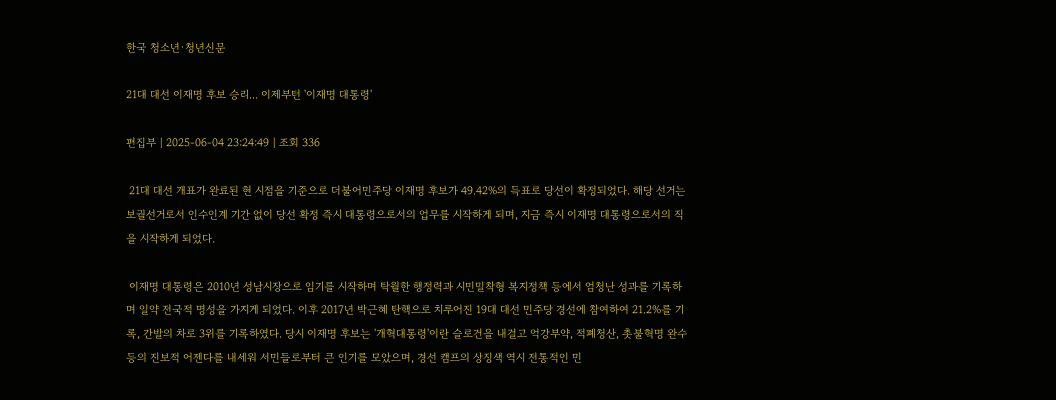한국 청소년·청년신문

21대 대선 이재명 후보 승리... 이제부턴 '이재명 대통령'

편집부 | 2025-06-04 23:24:49 | 조회 336

 21대 대선 개표가 완료된 현 시점을 기준으로 더불어민주당 이재명 후보가 49.42%의 득표로 당선이 확정되었다. 해당 선거는 보궐선거로서 인수인계 기간 없이 당선 확정 즉시 대통령으로서의 업무를 시작하게 되며, 지금 즉시 이재명 대통령으로서의 직을 시작하게 되었다.

 이재명 대통령은 2010년 성남시장으로 임기를 시작하며 탁월한 행정력과 시민밀착형 복지정책 등에서 엄청난 성과를 기록하며 일약 전국적 명성을 가지게 되었다. 이후 2017년 박근혜 탄핵으로 치루어진 19대 대선 민주당 경선에 참여하여 21.2%를 기록, 간발의 차로 3위를 기록하였다. 당시 이재명 후보는 '개혁대통령'이란 슬로건을 내걸고 억강부약, 적폐청산, 촛불혁명 완수 등의 진보적 어젠다를 내세워 서민들로부터 큰 인기를 모았으며, 경선 캠프의 상징색 역시 전통적인 민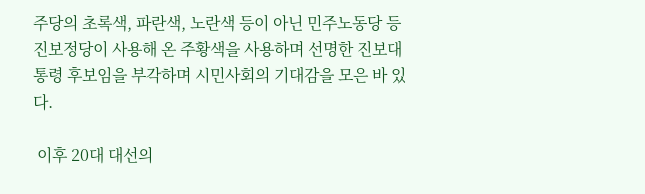주당의 초록색, 파란색, 노란색 등이 아닌 민주노동당 등 진보정당이 사용해 온 주황색을 사용하며 선명한 진보대통령 후보임을 부각하며 시민사회의 기대감을 모은 바 있다.

 이후 20대 대선의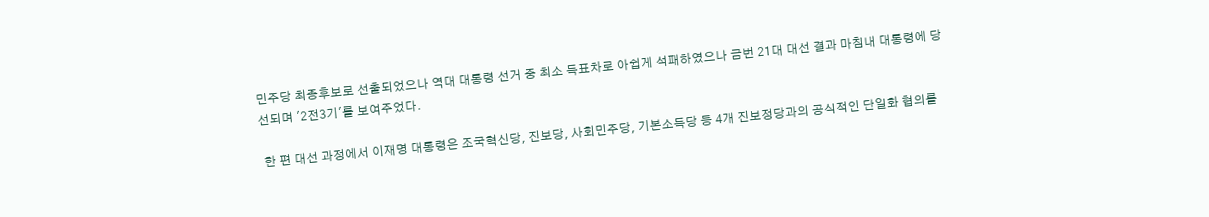민주당 최종후보로 선출되었으나 역대 대통령 선거 중 최소 득표차로 아쉽게 석패하였으나 금번 21대 대선 결과 마침내 대통령에 당선되며 '2전3기'를 보여주었다.

 한 편 대선 과정에서 이재명 대통령은 조국혁신당, 진보당, 사회민주당, 기본소득당 등 4개 진보정당과의 공식적인 단일화 협의를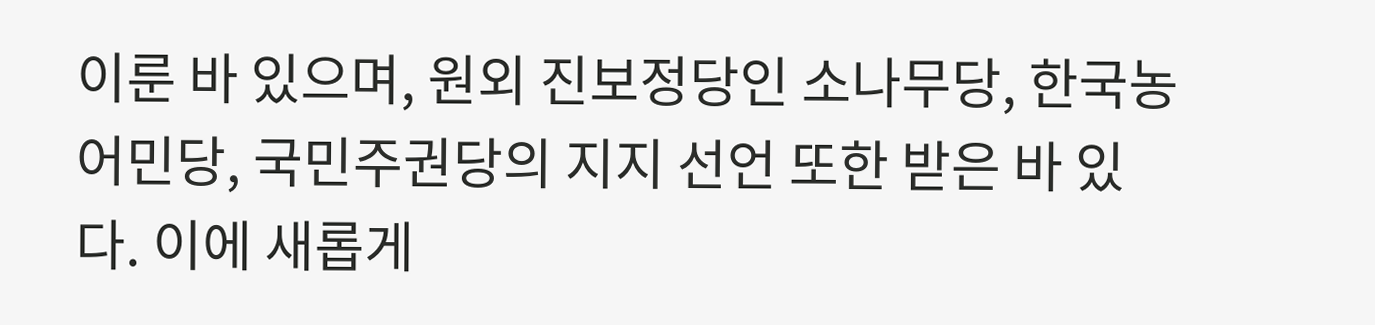이룬 바 있으며, 원외 진보정당인 소나무당, 한국농어민당, 국민주권당의 지지 선언 또한 받은 바 있다. 이에 새롭게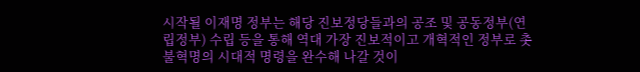시작될 이재명 정부는 해당 진보정당들과의 공조 및 공동정부(연립정부) 수립 등을 통해 역대 가장 진보적이고 개혁적인 정부로 촛불혁명의 시대적 명령을 완수해 나갈 것이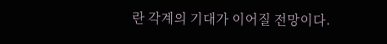란 각계의 기대가 이어질 전망이다.